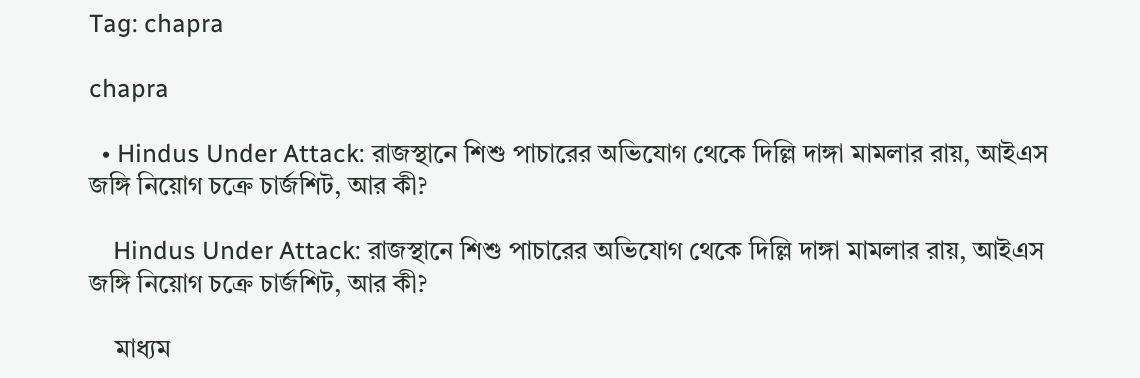Tag: chapra

chapra

  • Hindus Under Attack: রাজস্থানে শিশু পাচারের অভিযোগ থেকে দিল্লি দাঙ্গা মামলার রায়, আইএস জঙ্গি নিয়োগ চক্রে চার্জশিট, আর কী?

    Hindus Under Attack: রাজস্থানে শিশু পাচারের অভিযোগ থেকে দিল্লি দাঙ্গা মামলার রায়, আইএস জঙ্গি নিয়োগ চক্রে চার্জশিট, আর কী?

    মাধ্যম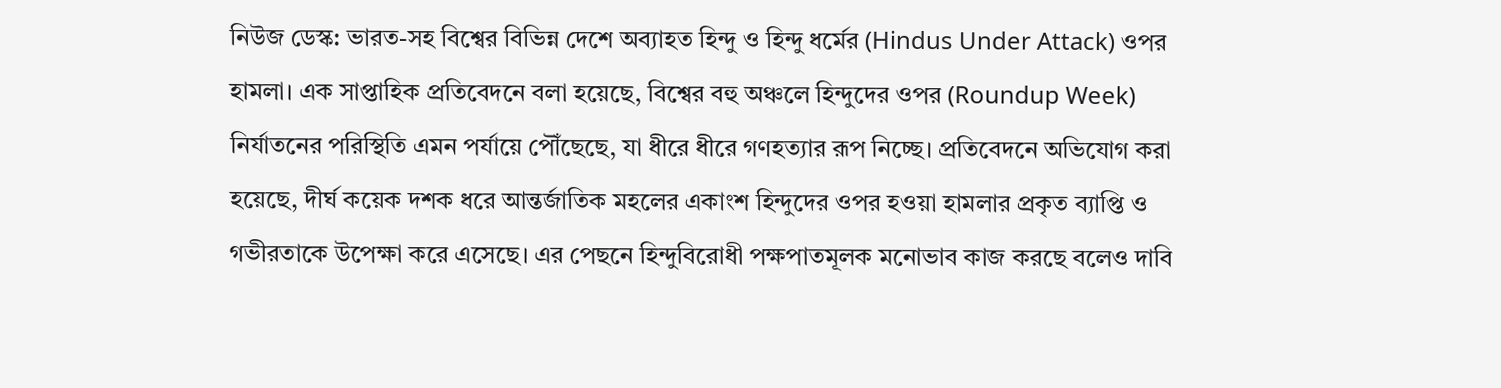নিউজ ডেস্ক: ভারত-সহ বিশ্বের বিভিন্ন দেশে অব্যাহত হিন্দু ও হিন্দু ধর্মের (Hindus Under Attack) ওপর হামলা। এক সাপ্তাহিক প্রতিবেদনে বলা হয়েছে, বিশ্বের বহু অঞ্চলে হিন্দুদের ওপর (Roundup Week) নির্যাতনের পরিস্থিতি এমন পর্যায়ে পৌঁছেছে, যা ধীরে ধীরে গণহত্যার রূপ নিচ্ছে। প্রতিবেদনে অভিযোগ করা হয়েছে, দীর্ঘ কয়েক দশক ধরে আন্তর্জাতিক মহলের একাংশ হিন্দুদের ওপর হওয়া হামলার প্রকৃত ব্যাপ্তি ও গভীরতাকে উপেক্ষা করে এসেছে। এর পেছনে হিন্দুবিরোধী পক্ষপাতমূলক মনোভাব কাজ করছে বলেও দাবি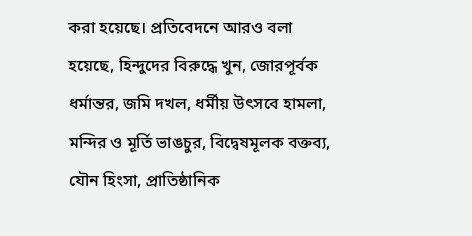করা হয়েছে। প্রতিবেদনে আরও বলা হয়েছে, হিন্দুদের বিরুদ্ধে খুন, জোরপূর্বক ধর্মান্তর, জমি দখল, ধর্মীয় উৎসবে হামলা, মন্দির ও মূর্তি ভাঙচুর, বিদ্বেষমূলক বক্তব্য, যৌন হিংসা, প্রাতিষ্ঠানিক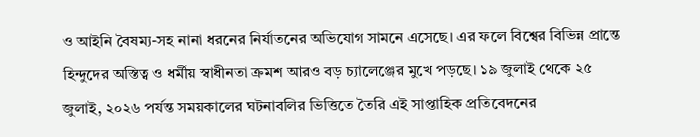ও আইনি বৈষম্য-সহ নানা ধরনের নির্যাতনের অভিযোগ সামনে এসেছে। এর ফলে বিশ্বের বিভিন্ন প্রান্তে হিন্দুদের অস্তিত্ব ও ধর্মীয় স্বাধীনতা ক্রমশ আরও বড় চ্যালেঞ্জের মুখে পড়ছে। ১৯ জুলাই থেকে ২৫ জুলাই, ২০২৬ পর্যন্ত সময়কালের ঘটনাবলির ভিত্তিতে তৈরি এই সাপ্তাহিক প্রতিবেদনের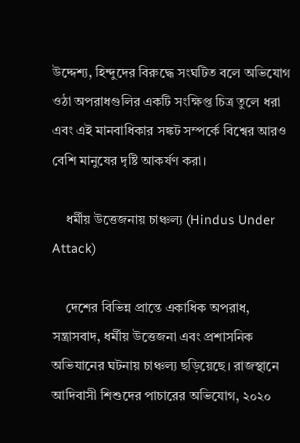উদ্দেশ্য, হিন্দুদের বিরুদ্ধে সংঘটিত বলে অভিযোগ ওঠা অপরাধগুলির একটি সংক্ষিপ্ত চিত্র তুলে ধরা এবং এই মানবাধিকার সঙ্কট সম্পর্কে বিশ্বের আরও বেশি মানুষের দৃষ্টি আকর্ষণ করা।

    ধর্মীয় উত্তেজনায় চাঞ্চল্য (Hindus Under Attack)

    দেশের বিভিন্ন প্রান্তে একাধিক অপরাধ, সন্ত্রাসবাদ, ধর্মীয় উত্তেজনা এবং প্রশাসনিক অভিযানের ঘটনায় চাঞ্চল্য ছড়িয়েছে। রাজস্থানে আদিবাসী শিশুদের পাচারের অভিযোগ, ২০২০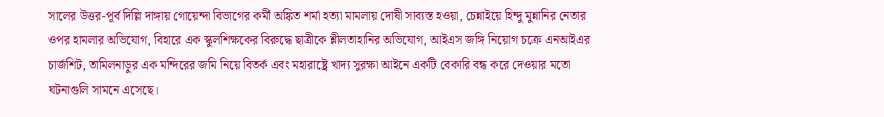সালের উত্তর-পূর্ব দিল্লি দাঙ্গায় গোয়েন্দা বিভাগের কর্মী অঙ্কিত শর্মা হত্যা মামলায় দোষী সাব্যস্ত হওয়া, চেন্নাইয়ে হিন্দু মুন্নানির নেতার ওপর হামলার অভিযোগ, বিহারে এক স্কুলশিক্ষকের বিরুদ্ধে ছাত্রীকে শ্লীলতাহানির অভিযোগ, আইএস জঙ্গি নিয়োগ চক্রে এনআইএর চার্জশিট, তামিলনাড়ুর এক মন্দিরের জমি নিয়ে বিতর্ক এবং মহারাষ্ট্রে খাদ্য সুরক্ষা আইনে একটি বেকারি বন্ধ করে দেওয়ার মতো ঘটনাগুলি সামনে এসেছে।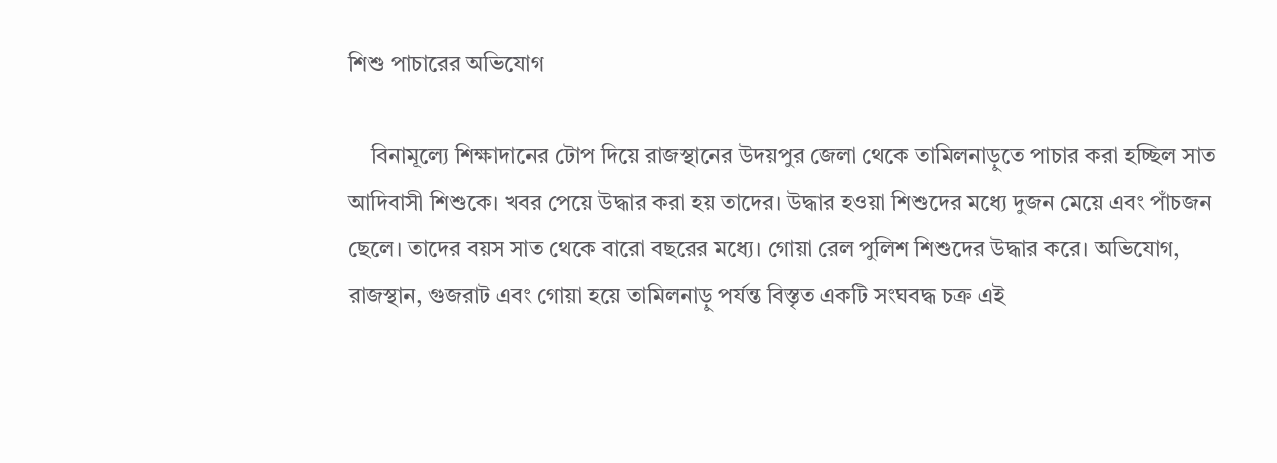শিশু পাচারের অভিযোগ

    বিনামূল্যে শিক্ষাদানের টোপ দিয়ে রাজস্থানের উদয়পুর জেলা থেকে তামিলনাড়ুতে পাচার করা হচ্ছিল সাত আদিবাসী শিশুকে। খবর পেয়ে উদ্ধার করা হয় তাদের। উদ্ধার হওয়া শিশুদের মধ্যে দুজন মেয়ে এবং পাঁচজন ছেলে। তাদের বয়স সাত থেকে বারো বছরের মধ্যে। গোয়া রেল পুলিশ শিশুদের উদ্ধার করে। অভিযোগ, রাজস্থান, গুজরাট এবং গোয়া হয়ে তামিলনাড়ু পর্যন্ত বিস্তৃত একটি সংঘবদ্ধ চক্র এই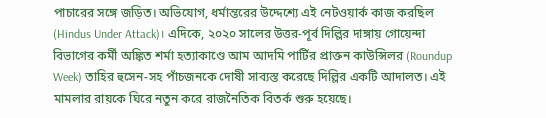পাচারের সঙ্গে জড়িত। অভিযোগ, ধর্মান্তরের উদ্দেশ্যে এই নেটওয়ার্ক কাজ করছিল (Hindus Under Attack)। এদিকে, ২০২০ সালের উত্তর-পূর্ব দিল্লির দাঙ্গায় গোয়েন্দা বিভাগের কর্মী অঙ্কিত শর্মা হত্যাকাণ্ডে আম আদমি পার্টির প্রাক্তন কাউন্সিলর (Roundup Week) তাহির হুসেন-সহ পাঁচজনকে দোষী সাব্যস্ত করেছে দিল্লির একটি আদালত। এই মামলার রায়কে ঘিরে নতুন করে রাজনৈতিক বিতর্ক শুরু হয়েছে।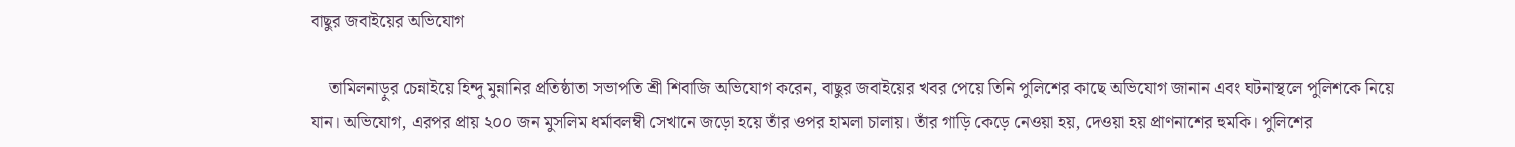বাছুর জবাইয়ের অভিযোগ

    তামিলনাড়ুর চেন্নাইয়ে হিন্দু মুন্নানির প্রতিষ্ঠাতা সভাপতি শ্রী শিবাজি অভিযোগ করেন, বাছুর জবাইয়ের খবর পেয়ে তিনি পুলিশের কাছে অভিযোগ জানান এবং ঘটনাস্থলে পুলিশকে নিয়ে যান। অভিযোগ, এরপর প্রায় ২০০ জন মুসলিম ধর্মাবলম্বী সেখানে জড়ো হয়ে তাঁর ওপর হামলা চালায়। তাঁর গাড়ি কেড়ে নেওয়া হয়, দেওয়া হয় প্রাণনাশের হুমকি। পুলিশের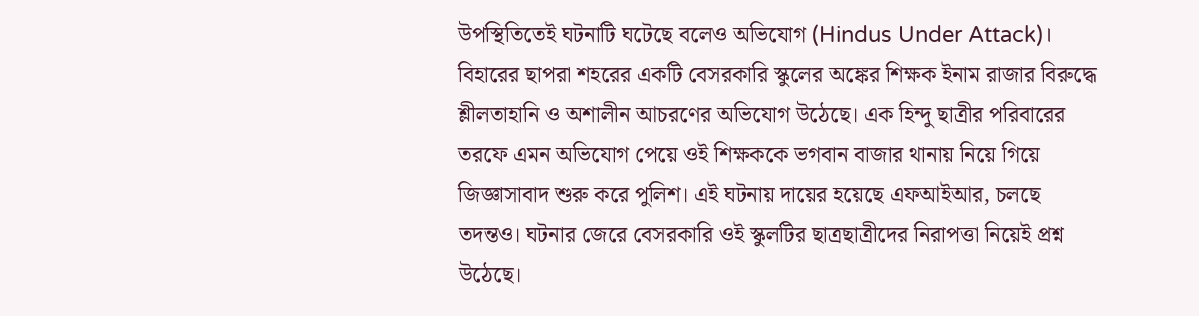উপস্থিতিতেই ঘটনাটি ঘটেছে বলেও অভিযোগ (Hindus Under Attack)। বিহারের ছাপরা শহরের একটি বেসরকারি স্কুলের অঙ্কের শিক্ষক ইনাম রাজার বিরুদ্ধে শ্লীলতাহানি ও অশালীন আচরণের অভিযোগ উঠেছে। এক হিন্দু ছাত্রীর পরিবারের তরফে এমন অভিযোগ পেয়ে ওই শিক্ষককে ভগবান বাজার থানায় নিয়ে গিয়ে জিজ্ঞাসাবাদ শুরু করে পুলিশ। এই ঘটনায় দায়ের হয়েছে এফআইআর, চলছে তদন্তও। ঘটনার জেরে বেসরকারি ওই স্কুলটির ছাত্রছাত্রীদের নিরাপত্তা নিয়েই প্রশ্ন উঠেছে।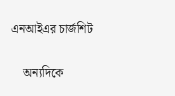এনআইএর চার্জশিট

    অন্যদিকে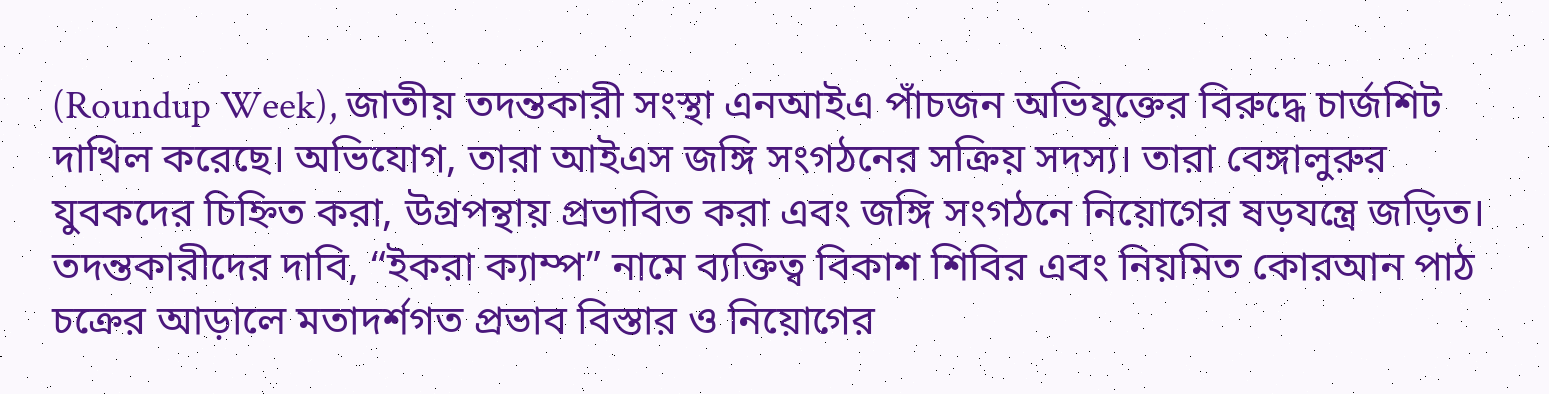(Roundup Week), জাতীয় তদন্তকারী সংস্থা এনআইএ পাঁচজন অভিযুক্তের বিরুদ্ধে চার্জশিট দাখিল করেছে। অভিযোগ, তারা আইএস জঙ্গি সংগঠনের সক্রিয় সদস্য। তারা বেঙ্গালুরুর যুবকদের চিহ্নিত করা, উগ্রপন্থায় প্রভাবিত করা এবং জঙ্গি সংগঠনে নিয়োগের ষড়যন্ত্রে জড়িত। তদন্তকারীদের দাবি, “ইকরা ক্যাম্প” নামে ব্যক্তিত্ব বিকাশ শিবির এবং নিয়মিত কোরআন পাঠ চক্রের আড়ালে মতাদর্শগত প্রভাব বিস্তার ও নিয়োগের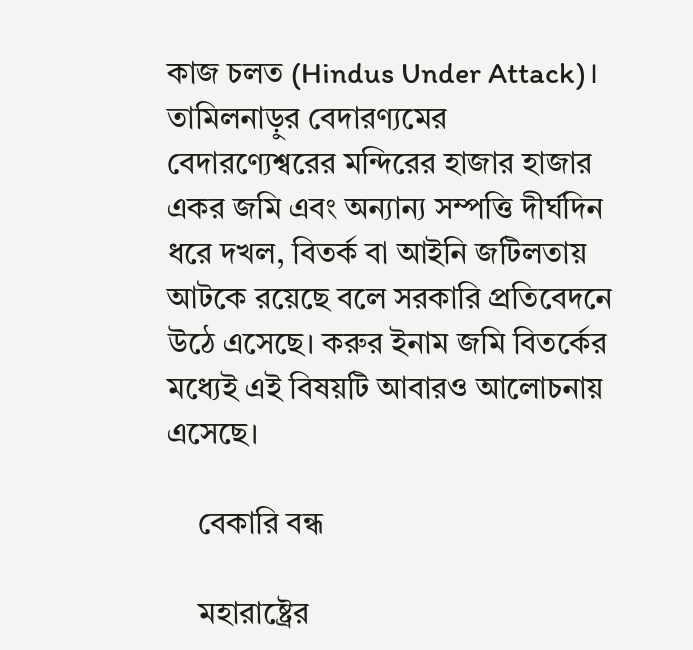কাজ চলত (Hindus Under Attack)। তামিলনাড়ুর বেদারণ্যমের বেদারণ্যেশ্বরের মন্দিরের হাজার হাজার একর জমি এবং অন্যান্য সম্পত্তি দীর্ঘদিন ধরে দখল, বিতর্ক বা আইনি জটিলতায় আটকে রয়েছে বলে সরকারি প্রতিবেদনে উঠে এসেছে। করুর ইনাম জমি বিতর্কের মধ্যেই এই বিষয়টি আবারও আলোচনায় এসেছে।

    বেকারি বন্ধ

    মহারাষ্ট্রের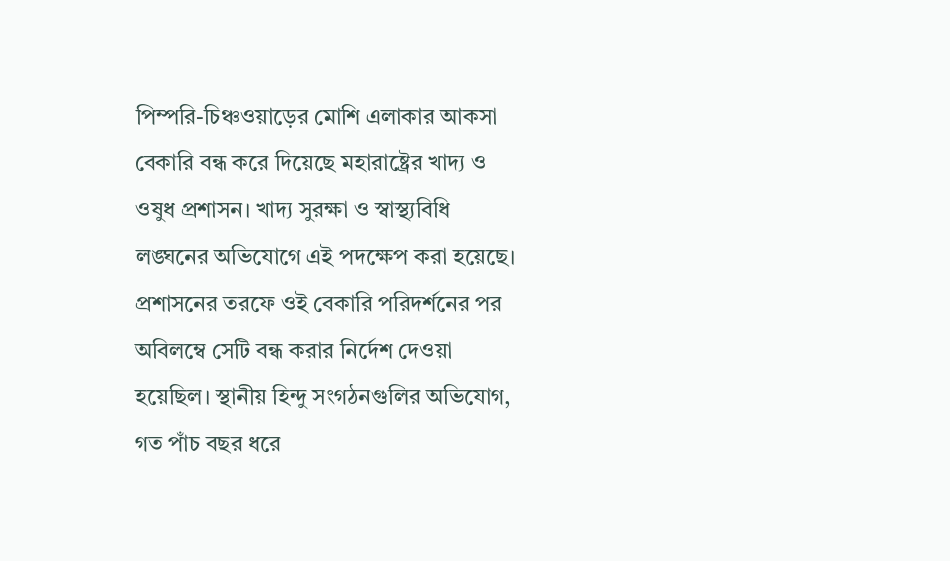পিম্পরি-চিঞ্চওয়াড়ের মোশি এলাকার আকসা বেকারি বন্ধ করে দিয়েছে মহারাষ্ট্রের খাদ্য ও ওষুধ প্রশাসন। খাদ্য সুরক্ষা ও স্বাস্থ্যবিধি লঙ্ঘনের অভিযোগে এই পদক্ষেপ করা হয়েছে। প্রশাসনের তরফে ওই বেকারি পরিদর্শনের পর অবিলম্বে সেটি বন্ধ করার নির্দেশ দেওয়া হয়েছিল। স্থানীয় হিন্দু সংগঠনগুলির অভিযোগ, গত পাঁচ বছর ধরে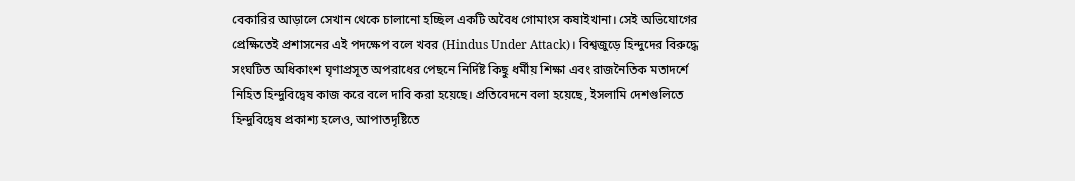বেকারির আড়ালে সেখান থেকে চালানো হচ্ছিল একটি অবৈধ গোমাংস কষাইখানা। সেই অভিযোগের প্রেক্ষিতেই প্রশাসনের এই পদক্ষেপ বলে খবর (Hindus Under Attack)। বিশ্বজুড়ে হিন্দুদের বিরুদ্ধে সংঘটিত অধিকাংশ ঘৃণাপ্রসূত অপরাধের পেছনে নির্দিষ্ট কিছু ধর্মীয় শিক্ষা এবং রাজনৈতিক মতাদর্শে নিহিত হিন্দুবিদ্বেষ কাজ করে বলে দাবি করা হয়েছে। প্রতিবেদনে বলা হয়েছে, ইসলামি দেশগুলিতে হিন্দুবিদ্বেষ প্রকাশ্য হলেও, আপাতদৃষ্টিতে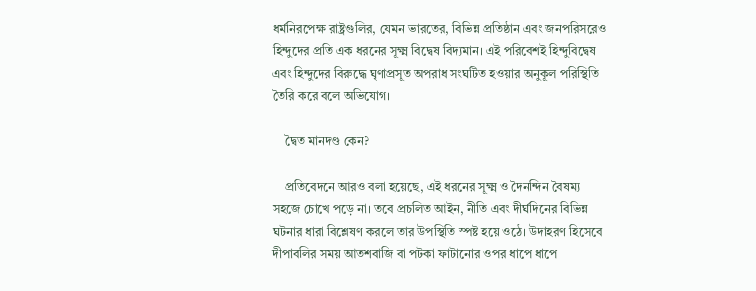ধর্মনিরপেক্ষ রাষ্ট্রগুলির, যেমন ভারতের, বিভিন্ন প্রতিষ্ঠান এবং জনপরিসরেও হিন্দুদের প্রতি এক ধরনের সূক্ষ্ম বিদ্বেষ বিদ্যমান। এই পরিবেশই হিন্দুবিদ্বেষ এবং হিন্দুদের বিরুদ্ধে ঘৃণাপ্রসূত অপরাধ সংঘটিত হওয়ার অনুকূল পরিস্থিতি তৈরি করে বলে অভিযোগ।

    দ্বৈত মানদণ্ড কেন?

    প্রতিবেদনে আরও বলা হয়েছে, এই ধরনের সূক্ষ্ম ও দৈনন্দিন বৈষম্য সহজে চোখে পড়ে না। তবে প্রচলিত আইন, নীতি এবং দীর্ঘদিনের বিভিন্ন ঘটনার ধারা বিশ্লেষণ করলে তার উপস্থিতি স্পষ্ট হয়ে ওঠে। উদাহরণ হিসেবে দীপাবলির সময় আতশবাজি বা পটকা ফাটানোর ওপর ধাপে ধাপে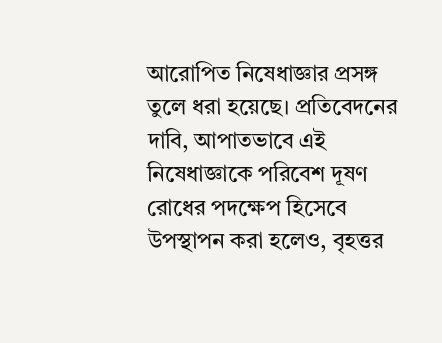আরোপিত নিষেধাজ্ঞার প্রসঙ্গ তুলে ধরা হয়েছে। প্রতিবেদনের দাবি, আপাতভাবে এই নিষেধাজ্ঞাকে পরিবেশ দূষণ রোধের পদক্ষেপ হিসেবে উপস্থাপন করা হলেও, বৃহত্তর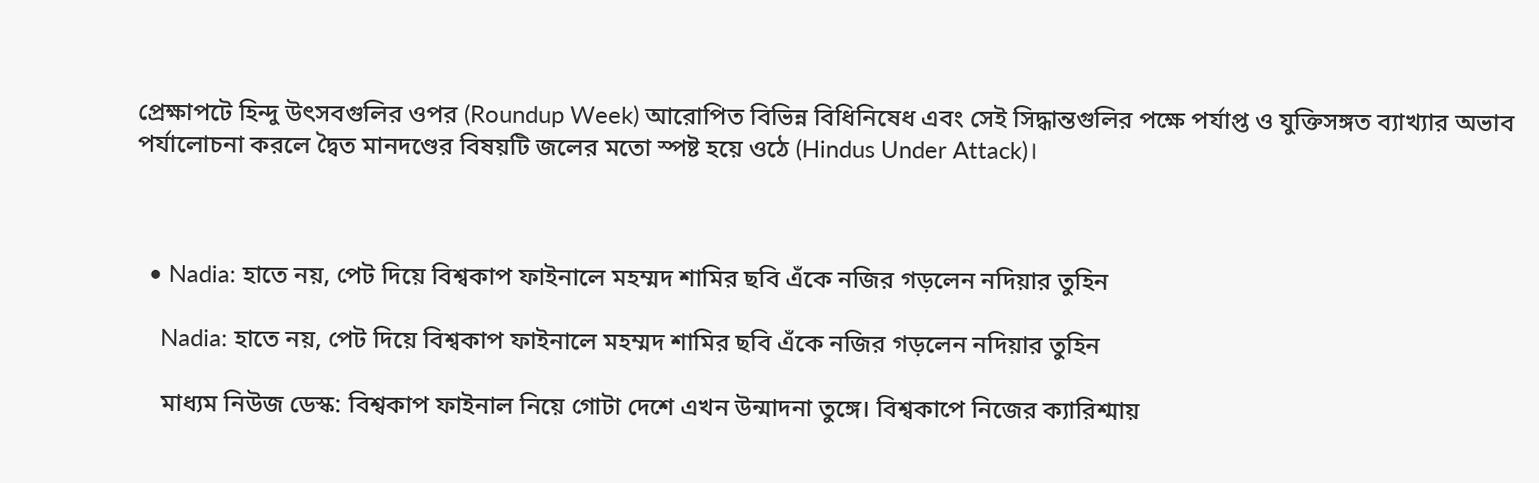প্রেক্ষাপটে হিন্দু উৎসবগুলির ওপর (Roundup Week) আরোপিত বিভিন্ন বিধিনিষেধ এবং সেই সিদ্ধান্তগুলির পক্ষে পর্যাপ্ত ও যুক্তিসঙ্গত ব্যাখ্যার অভাব পর্যালোচনা করলে দ্বৈত মানদণ্ডের বিষয়টি জলের মতো স্পষ্ট হয়ে ওঠে (Hindus Under Attack)।



  • Nadia: হাতে নয়, পেট দিয়ে বিশ্বকাপ ফাইনালে মহম্মদ শামির ছবি এঁকে নজির গড়লেন নদিয়ার তুহিন

    Nadia: হাতে নয়, পেট দিয়ে বিশ্বকাপ ফাইনালে মহম্মদ শামির ছবি এঁকে নজির গড়লেন নদিয়ার তুহিন

    মাধ্যম নিউজ ডেস্ক: বিশ্বকাপ ফাইনাল নিয়ে গোটা দেশে এখন উন্মাদনা তুঙ্গে। বিশ্বকাপে নিজের ক্যারিশ্মায়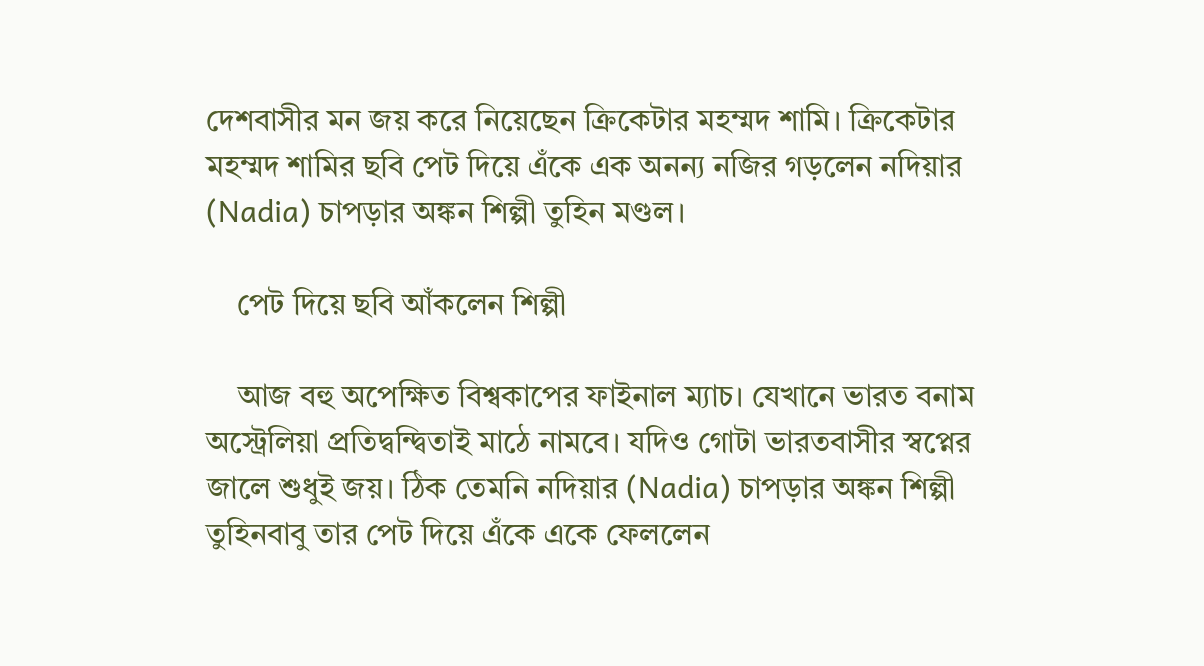দেশবাসীর মন জয় করে নিয়েছেন ক্রিকেটার মহম্মদ শামি। ক্রিকেটার মহম্মদ শামির ছবি পেট দিয়ে এঁকে এক অনন্য নজির গড়লেন নদিয়ার (Nadia) চাপড়ার অঙ্কন শিল্পী তুহিন মণ্ডল।

    পেট দিয়ে ছবি আঁকলেন শিল্পী

    আজ বহু অপেক্ষিত বিশ্বকাপের ফাইনাল ম্যাচ। যেখানে ভারত বনাম অস্ট্রেলিয়া প্রতিদ্বন্দ্বিতাই মাঠে নামবে। যদিও গোটা ভারতবাসীর স্বপ্নের জালে শুধুই জয়। ঠিক তেমনি নদিয়ার (Nadia) চাপড়ার অঙ্কন শিল্পী তুহিনবাবু তার পেট দিয়ে এঁকে একে ফেললেন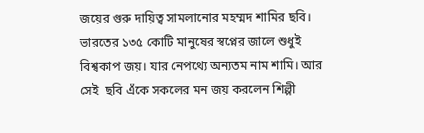জয়ের গুরু দায়িত্ব সামলানোর মহম্মদ শামির ছবি। ভারতের ১৩৫ কোটি মানুষের স্বপ্নের জালে শুধুই বিশ্বকাপ জয়। যার নেপথ্যে অন্যতম নাম শামি। আর সেই  ছবি এঁকে সকলের মন জয় করলেন শিল্পী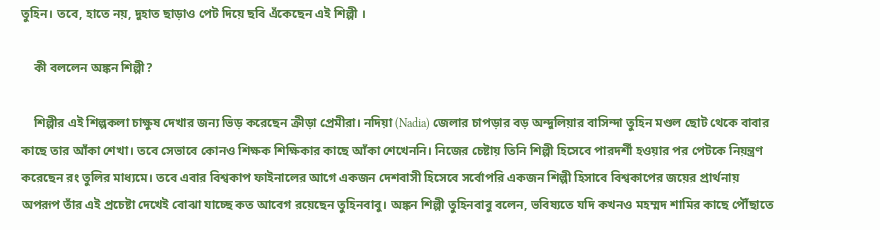তুহিন। তবে, হাতে নয়, দুহাত ছাড়াও পেট দিয়ে ছবি এঁকেছেন এই শিল্পী ।

    কী বললেন অঙ্কন শিল্পী?

    শিল্পীর এই শিল্পকলা চাক্ষুষ দেখার জন্য ভিড় করেছেন ক্রীড়া প্রেমীরা। নদিয়া (Nadia) জেলার চাপড়ার বড় অন্দুলিয়ার বাসিন্দা তুহিন মণ্ডল ছোট থেকে বাবার কাছে তার আঁকা শেখা। তবে সেভাবে কোনও শিক্ষক শিক্ষিকার কাছে আঁকা শেখেননি। নিজের চেষ্টায় তিনি শিল্পী হিসেবে পারদর্শী হওয়ার পর পেটকে নিয়ন্ত্রণ করেছেন রং তুলির মাধ্যমে। তবে এবার বিশ্বকাপ ফাইনালের আগে একজন দেশবাসী হিসেবে সর্বোপরি একজন শিল্পী হিসাবে বিশ্বকাপের জয়ের প্রার্থনায় অপরূপ তাঁর এই প্রচেষ্টা দেখেই বোঝা যাচ্ছে কত আবেগ রয়েছেন তুহিনবাবু। অঙ্কন শিল্পী তুহিনবাবু বলেন, ভবিষ্যতে যদি কখনও মহম্মদ শামির কাছে পৌঁছাতে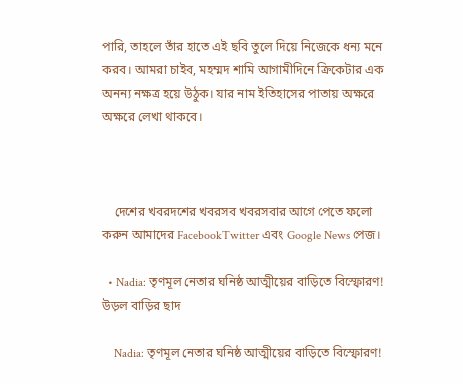পারি, তাহলে তাঁর হাতে এই ছবি তুলে দিয়ে নিজেকে ধন্য মনে করব। আমরা চাইব, মহম্মদ শামি আগামীদিনে ক্রিকেটার এক অনন্য নক্ষত্র হয়ে উঠুক। যার নাম ইতিহাসের পাতায় অক্ষরে অক্ষরে লেখা থাকবে।



    দেশের খবরদশের খবরসব খবরসবার আগে পেতে ফলো করুন আমাদের FacebookTwitter এবং Google News পেজ।

  • Nadia: তৃণমূল নেতার ঘনিষ্ঠ আত্মীয়ের বাড়িতে বিস্ফোরণ! উড়ল বাড়ির ছাদ

    Nadia: তৃণমূল নেতার ঘনিষ্ঠ আত্মীয়ের বাড়িতে বিস্ফোরণ!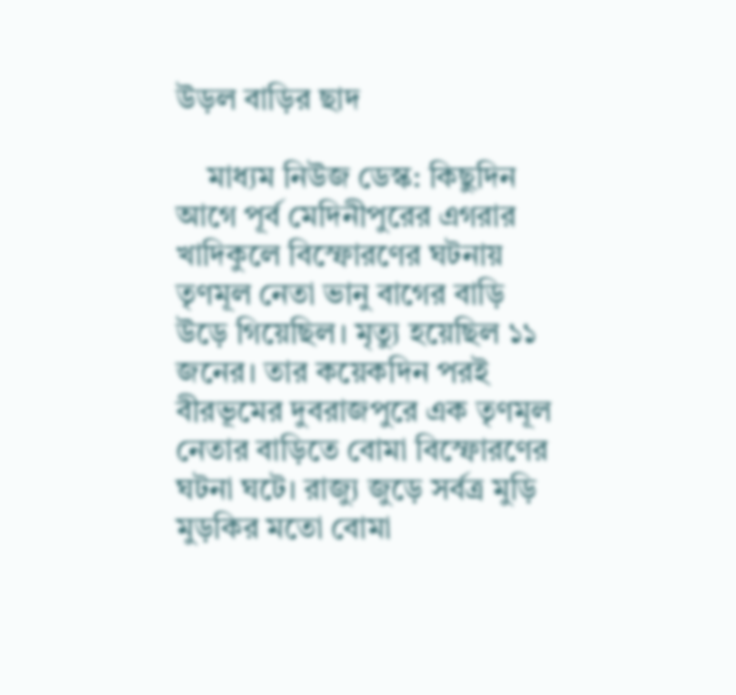উড়ল বাড়ির ছাদ

    মাধ্যম নিউজ ডেস্ক: কিছুদিন আগে পূর্ব মেদিনীপুরের এগরার খাদিকুলে বিস্ফোরণের ঘটনায় তৃণমূল নেতা ভানু বাগের বাড়ি উড়ে গিয়েছিল। মৃত্যু হয়েছিল ১১ জনের। তার কয়েকদিন পরই বীরভূমের দুবরাজপুরে এক তৃণমূল নেতার বাড়িতে বোমা বিস্ফোরণের ঘটনা ঘটে। রাজ্যু জুড়ে সর্বত্র মুড়ি মুড়কির মতো বোমা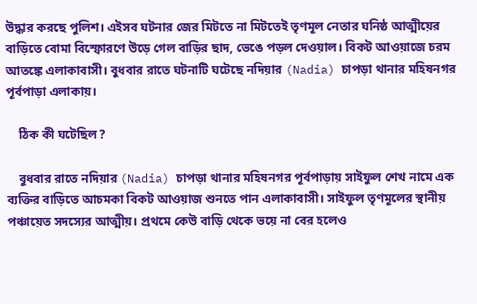উদ্ধার করছে পুলিশ। এইসব ঘটনার জের মিটতে না মিটতেই তৃণমূল নেতার ঘনিষ্ঠ আত্মীয়ের বাড়িতে বোমা বিস্ফোরণে উড়ে গেল বাড়ির ছাদ, ভেঙে পড়ল দেওয়াল। বিকট আওয়াজে চরম আতঙ্কে এলাকাবাসী। বুধবার রাতে ঘটনাটি ঘটেছে নদিয়ার (Nadia) চাপড়া থানার মহিষনগর পূর্বপাড়া এলাকায়।

    ঠিক কী ঘটেছিল?

    বুধবার রাতে নদিয়ার (Nadia) চাপড়া থানার মহিষনগর পূর্বপাড়ায় সাইফুল শেখ নামে এক ব্যক্তির বাড়িতে আচমকা বিকট আওয়াজ শুনতে পান এলাকাবাসী। সাইফুল তৃণমূলের স্থানীয় পঞ্চায়েত সদস্যের আত্মীয়। প্রথমে কেউ বাড়ি থেকে ভয়ে না বের হলেও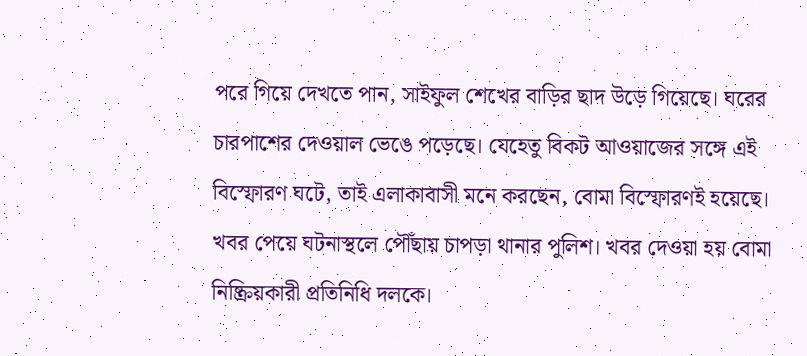পরে গিয়ে দেখতে পান, সাইফুল শেখের বাড়ির ছাদ উড়ে গিয়েছে। ঘরের চারপাশের দেওয়াল ভেঙে পড়েছে। যেহেতু বিকট আওয়াজের সঙ্গে এই বিস্ফোরণ ঘটে, তাই এলাকাবাসী মনে করছেন, বোমা বিস্ফোরণই হয়েছে। খবর পেয়ে ঘটনাস্থলে পৌঁছায় চাপড়া থানার পুলিশ। খবর দেওয়া হয় বোমা নিষ্ক্রিয়কারী প্রতিনিধি দলকে।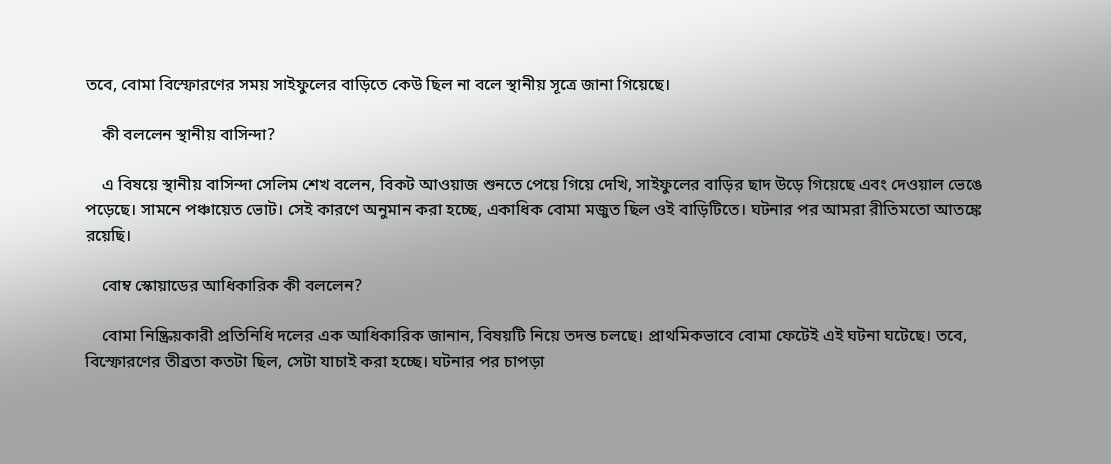তবে, বোমা বিস্ফোরণের সময় সাইফুলের বাড়িতে কেউ ছিল না বলে স্থানীয় সূত্রে জানা গিয়েছে।

    কী বললেন স্থানীয় বাসিন্দা?

    এ বিষয়ে স্থানীয় বাসিন্দা সেলিম শেখ বলেন, বিকট আওয়াজ শুনতে পেয়ে গিয়ে দেখি, সাইফুলের বাড়ির ছাদ উড়ে গিয়েছে এবং দেওয়াল ভেঙে পড়েছে। সামনে পঞ্চায়েত ভোট। সেই কারণে অনুমান করা হচ্ছে, একাধিক বোমা মজুত ছিল ওই বাড়িটিতে। ঘটনার পর আমরা রীতিমতো আতঙ্কে রয়েছি।

    বোম্ব স্কোয়াডের আধিকারিক কী বললেন?

    বোমা নিষ্ক্রিয়কারী প্রতিনিধি দলের এক আধিকারিক জানান, বিষয়টি নিয়ে তদন্ত চলছে। প্রাথমিকভাবে বোমা ফেটেই এই ঘটনা ঘটেছে। তবে, বিস্ফোরণের তীব্রতা কতটা ছিল, সেটা যাচাই করা হচ্ছে। ঘটনার পর চাপড়া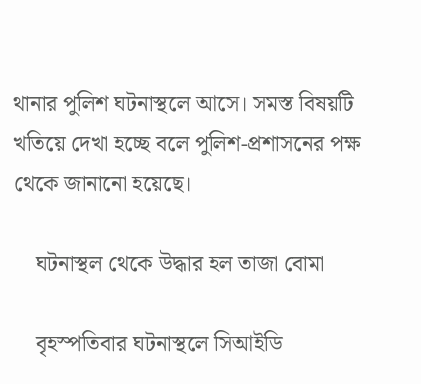থানার পুলিশ ঘটনাস্থলে আসে। সমস্ত বিষয়টি খতিয়ে দেখা হচ্ছে বলে পুলিশ-প্রশাসনের পক্ষ থেকে জানানো হয়েছে।

    ঘটনাস্থল থেকে উদ্ধার হল তাজা বোমা

    বৃহস্পতিবার ঘটনাস্থলে সিআইডি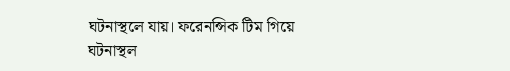ঘটনাস্থলে যায়। ফরেনন্সিক টিম গিয়ে ঘটনাস্থল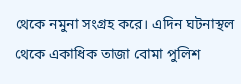থেকে নমুনা সংগ্রহ করে। এদিন ঘটনাস্থল থেকে একাধিক তাজা বোমা পুলিশ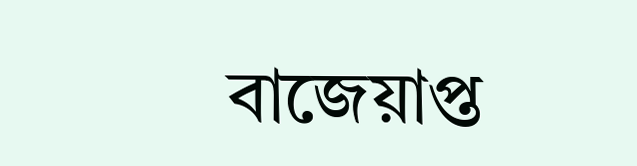বাজেয়াপ্ত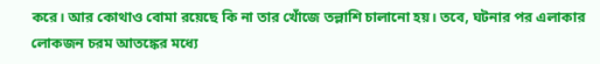করে। আর কোথাও বোমা রয়েছে কি না তার খোঁজে তল্লাশি চালানো হয়। তবে, ঘটনার পর এলাকার লোকজন চরম আতঙ্কের মধ্যে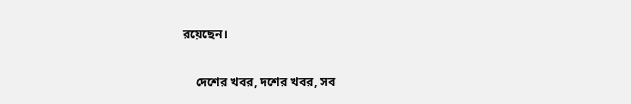রয়েছেন।

    দেশের খবর, দশের খবর, সব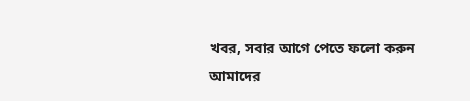খবর, সবার আগে পেতে ফলো করুন আমাদের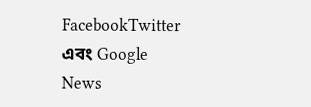FacebookTwitter এবং Google News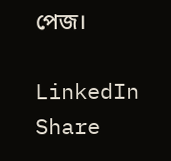পেজ।

LinkedIn
Share